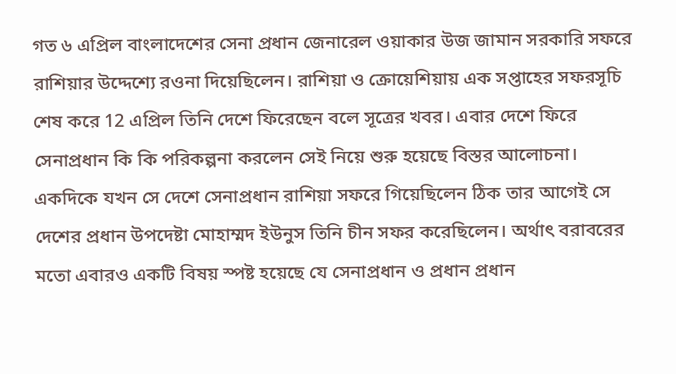গত ৬ এপ্রিল বাংলাদেশের সেনা প্রধান জেনারেল ওয়াকার উজ জামান সরকারি সফরে রাশিয়ার উদ্দেশ্যে রওনা দিয়েছিলেন। রাশিয়া ও ক্রোয়েশিয়ায় এক সপ্তাহের সফরসূচি শেষ করে 12 এপ্রিল তিনি দেশে ফিরেছেন বলে সূত্রের খবর। এবার দেশে ফিরে সেনাপ্রধান কি কি পরিকল্পনা করলেন সেই নিয়ে শুরু হয়েছে বিস্তর আলোচনা।
একদিকে যখন সে দেশে সেনাপ্রধান রাশিয়া সফরে গিয়েছিলেন ঠিক তার আগেই সে দেশের প্রধান উপদেষ্টা মোহাম্মদ ইউনুস তিনি চীন সফর করেছিলেন। অর্থাৎ বরাবরের মতো এবারও একটি বিষয় স্পষ্ট হয়েছে যে সেনাপ্রধান ও প্রধান প্রধান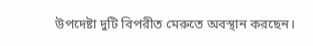উপদেষ্টা দুটি বিপরীত মেরুতে অবস্থান করছেন।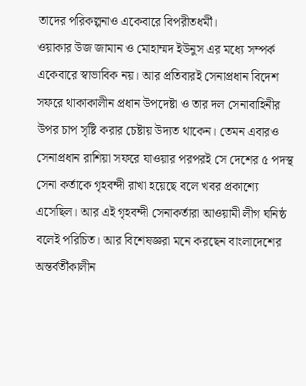তাদের পরিকল্পনাও একেবারে বিপরীতধর্মী।
ওয়াকার উজ জামান ও মোহাম্মদ ইউনুস এর মধ্যে সম্পর্ক একেবারে স্বাভাবিক নয়। আর প্রতিবারই সেনাপ্রধান বিদেশ সফরে থাকাকালীন প্রধান উপদেষ্টা ও তার দল সেনাবাহিনীর উপর চাপ সৃষ্টি করার চেষ্টায় উদ্যত থাকেন। তেমন এবারও সেনাপ্রধান রাশিয়া সফরে যাওয়ার পরপরই সে দেশের ৫ পদস্থ সেনা কর্তাকে গৃহবন্দী রাখা হয়েছে বলে খবর প্রকাশ্যে এসেছিল। আর এই গৃহবন্দী সেনাকর্তারা আওয়ামী লীগ ঘনিষ্ঠ বলেই পরিচিত। আর বিশেষজ্ঞরা মনে করছেন বাংলাদেশের অন্তর্বর্তীকালীন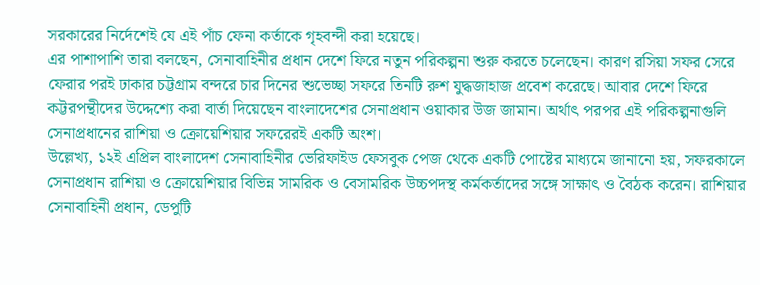সরকারের নির্দেশেই যে এই পাঁচ ফেনা কর্তাকে গৃহবন্দী করা হয়েছে।
এর পাশাপাশি তারা বলছেন, সেনাবাহিনীর প্রধান দেশে ফিরে নতুন পরিকল্পনা শুরু করতে চলেছেন। কারণ রসিয়া সফর সেরে ফেরার পরই ঢাকার চট্টগ্রাম বন্দরে চার দিনের শুভেচ্ছা সফরে তিনটি রুশ যুদ্ধজাহাজ প্রবেশ করেছে। আবার দেশে ফিরে কট্টরপন্থীদের উদ্দেশ্যে করা বার্তা দিয়েছেন বাংলাদেশের সেনাপ্রধান ওয়াকার উজ জামান। অর্থাৎ পরপর এই পরিকল্পনাগুলি সেনাপ্রধানের রাশিয়া ও ক্রোয়েশিয়ার সফরেরই একটি অংশ।
উল্লেখ্য, ১২ই এপ্রিল বাংলাদেশ সেনাবাহিনীর ভেরিফাইড ফেসবুক পেজ থেকে একটি পোষ্টের মাধ্যমে জানানো হয়, সফরকালে সেনাপ্রধান রাশিয়া ও ক্রোয়েশিয়ার বিভিন্ন সামরিক ও বেসামরিক উচ্চপদস্থ কর্মকর্তাদের সঙ্গে সাক্ষাৎ ও বৈঠক করেন। রাশিয়ার সেনাবাহিনী প্রধান, ডেপুটি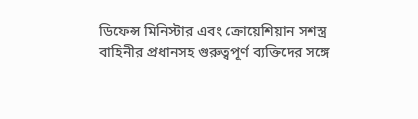ডিফেন্স মিনিস্টার এবং ক্রোয়েশিয়ান সশস্ত্র বাহিনীর প্রধানসহ গুরুত্বপূর্ণ ব্যক্তিদের সঙ্গে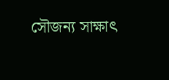সৌজন্য সাক্ষাৎ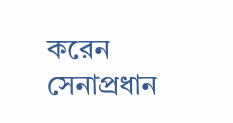করেন সেনাপ্রধান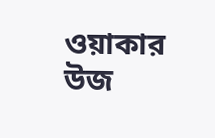ওয়াকার উজ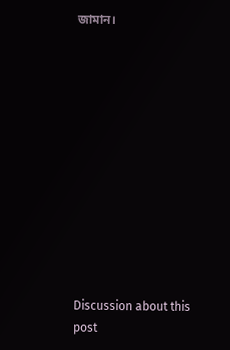জামান।












Discussion about this post